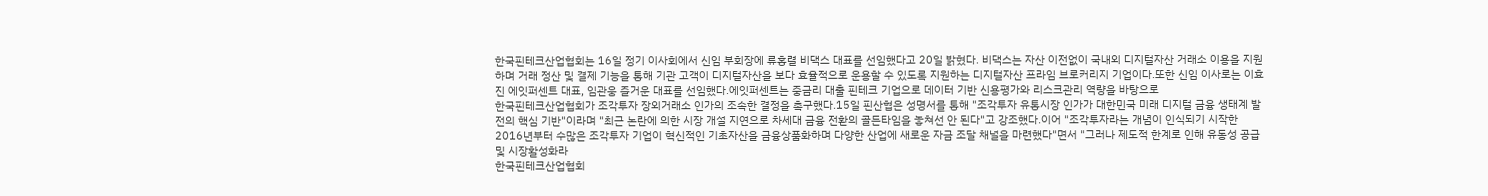한국핀테크산업협회는 16일 정기 이사회에서 신임 부회장에 류홍렬 비댁스 대표를 선임했다고 20일 밝혔다. 비댁스는 자산 이전없이 국내외 디지털자산 거래소 이용을 지원하며 거래 정산 및 결제 기능을 통해 기관 고객이 디지털자산을 보다 효율적으로 운용할 수 있도록 지원하는 디지털자산 프라임 브로커리지 기업이다.또한 신임 이사로는 이효진 에잇퍼센트 대표, 임관웅 즐거운 대표를 선임했다.에잇퍼센트는 중금리 대출 핀테크 기업으로 데이터 기반 신용평가와 리스크관리 역량을 바탕으로
한국핀테크산업협회가 조각투자 장외거래소 인가의 조속한 결정을 촉구했다.15일 핀산협은 성명서를 통해 "조각투자 유통시장 인가가 대한민국 미래 디지털 금융 생태계 발전의 핵심 기반"이라며 "최근 논란에 의한 시장 개설 지연으로 차세대 금융 전환의 골든타임을 놓쳐선 안 된다"고 강조했다.이어 "조각투자라는 개념이 인식되기 시작한 2016년부터 수많은 조각투자 기업이 혁신적인 기초자산을 금융상품화하며 다양한 산업에 새로운 자금 조달 채널을 마련했다"면서 "그러나 제도적 한계로 인해 유동성 공급 및 시장활성화라
한국핀테크산업협회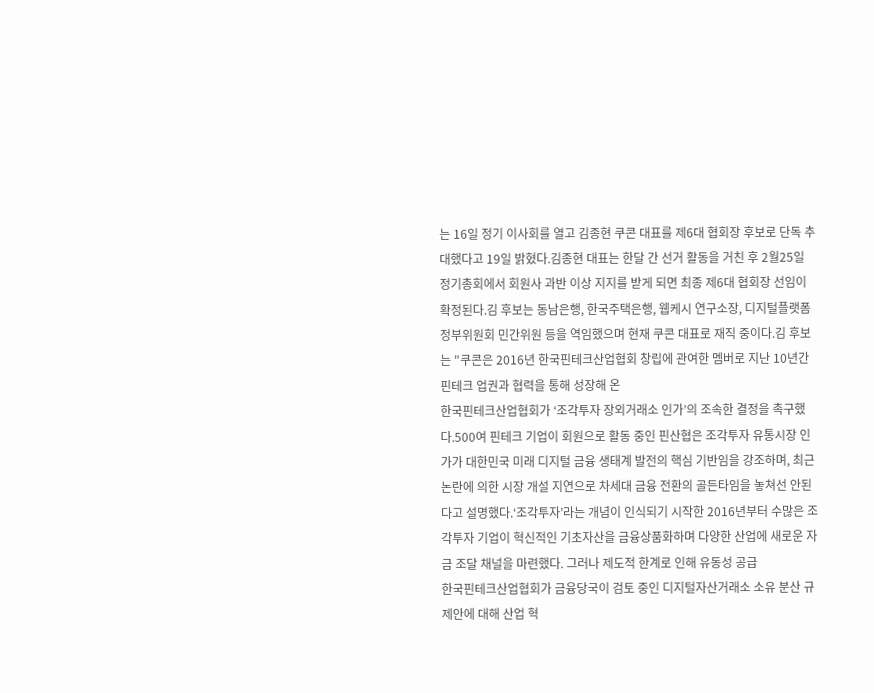는 16일 정기 이사회를 열고 김종현 쿠콘 대표를 제6대 협회장 후보로 단독 추대했다고 19일 밝혔다.김종현 대표는 한달 간 선거 활동을 거친 후 2월25일 정기총회에서 회원사 과반 이상 지지를 받게 되면 최종 제6대 협회장 선임이 확정된다.김 후보는 동남은행, 한국주택은행, 웹케시 연구소장, 디지털플랫폼정부위원회 민간위원 등을 역임했으며 현재 쿠콘 대표로 재직 중이다.김 후보는 "쿠콘은 2016년 한국핀테크산업협회 창립에 관여한 멤버로 지난 10년간 핀테크 업권과 협력을 통해 성장해 온
한국핀테크산업협회가 ‘조각투자 장외거래소 인가’의 조속한 결정을 촉구했다.500여 핀테크 기업이 회원으로 활동 중인 핀산협은 조각투자 유통시장 인가가 대한민국 미래 디지털 금융 생태계 발전의 핵심 기반임을 강조하며, 최근 논란에 의한 시장 개설 지연으로 차세대 금융 전환의 골든타임을 놓쳐선 안된다고 설명했다.‘조각투자’라는 개념이 인식되기 시작한 2016년부터 수많은 조각투자 기업이 혁신적인 기초자산을 금융상품화하며 다양한 산업에 새로운 자금 조달 채널을 마련했다. 그러나 제도적 한계로 인해 유동성 공급
한국핀테크산업협회가 금융당국이 검토 중인 디지털자산거래소 소유 분산 규제안에 대해 산업 혁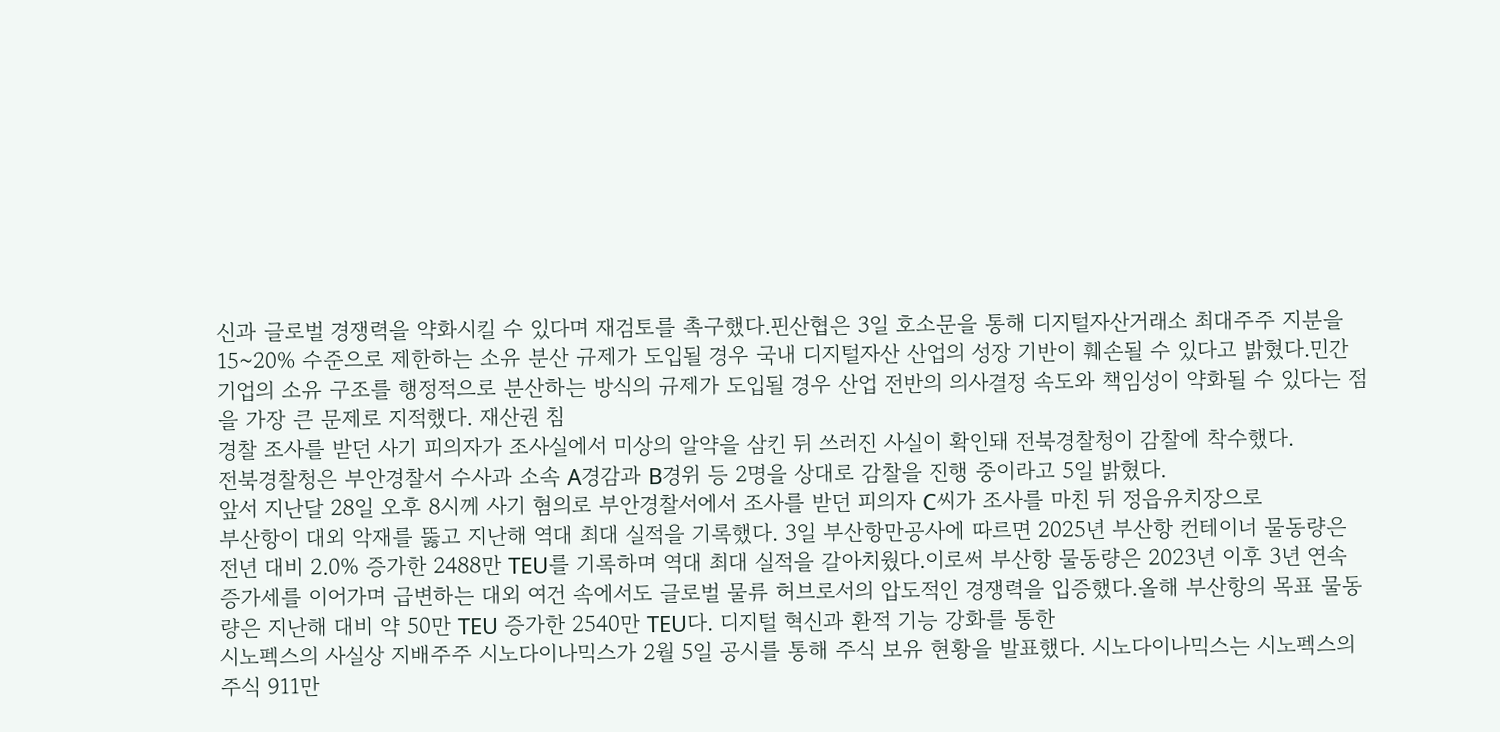신과 글로벌 경쟁력을 약화시킬 수 있다며 재검토를 촉구했다.핀산협은 3일 호소문을 통해 디지털자산거래소 최대주주 지분을 15~20% 수준으로 제한하는 소유 분산 규제가 도입될 경우 국내 디지털자산 산업의 성장 기반이 훼손될 수 있다고 밝혔다.민간 기업의 소유 구조를 행정적으로 분산하는 방식의 규제가 도입될 경우 산업 전반의 의사결정 속도와 책임성이 약화될 수 있다는 점을 가장 큰 문제로 지적했다. 재산권 침
경찰 조사를 받던 사기 피의자가 조사실에서 미상의 알약을 삼킨 뒤 쓰러진 사실이 확인돼 전북경찰청이 감찰에 착수했다.
전북경찰청은 부안경찰서 수사과 소속 A경감과 B경위 등 2명을 상대로 감찰을 진행 중이라고 5일 밝혔다.
앞서 지난달 28일 오후 8시께 사기 혐의로 부안경찰서에서 조사를 받던 피의자 C씨가 조사를 마친 뒤 정읍유치장으로
부산항이 대외 악재를 뚫고 지난해 역대 최대 실적을 기록했다. 3일 부산항만공사에 따르면 2025년 부산항 컨테이너 물동량은 전년 대비 2.0% 증가한 2488만 TEU를 기록하며 역대 최대 실적을 갈아치웠다.이로써 부산항 물동량은 2023년 이후 3년 연속 증가세를 이어가며 급변하는 대외 여건 속에서도 글로벌 물류 허브로서의 압도적인 경쟁력을 입증했다.올해 부산항의 목표 물동량은 지난해 대비 약 50만 TEU 증가한 2540만 TEU다. 디지털 혁신과 환적 기능 강화를 통한
시노펙스의 사실상 지배주주 시노다이나믹스가 2월 5일 공시를 통해 주식 보유 현황을 발표했다. 시노다이나믹스는 시노펙스의 주식 911만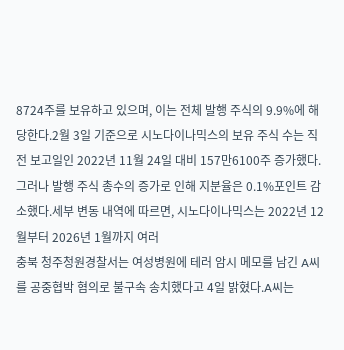8724주를 보유하고 있으며, 이는 전체 발행 주식의 9.9%에 해당한다.2월 3일 기준으로 시노다이나믹스의 보유 주식 수는 직전 보고일인 2022년 11월 24일 대비 157만6100주 증가했다. 그러나 발행 주식 총수의 증가로 인해 지분율은 0.1%포인트 감소했다.세부 변동 내역에 따르면, 시노다이나믹스는 2022년 12월부터 2026년 1월까지 여러
충북 청주청원경찰서는 여성병원에 테러 암시 메모를 남긴 A씨를 공중협박 혐의로 불구속 송치했다고 4일 밝혔다.A씨는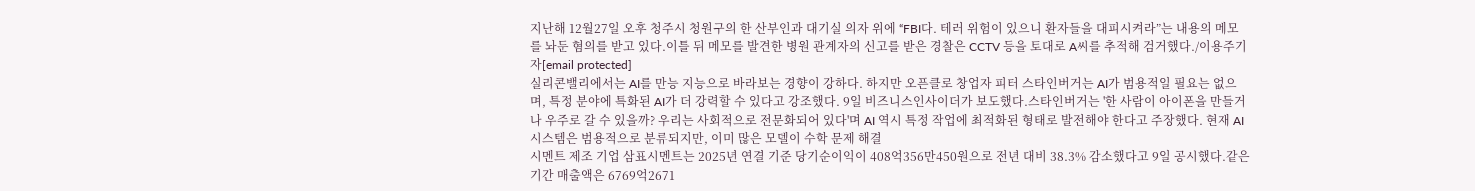지난해 12월27일 오후 청주시 청원구의 한 산부인과 대기실 의자 위에 “FBI다. 테러 위험이 있으니 환자들을 대피시켜라”는 내용의 메모를 놔둔 혐의를 받고 있다.이틀 뒤 메모를 발견한 병원 관계자의 신고를 받은 경찰은 CCTV 등을 토대로 A씨를 추적해 검거했다./이용주기자[email protected]
실리콘밸리에서는 AI를 만능 지능으로 바라보는 경향이 강하다. 하지만 오픈클로 창업자 피터 스타인버거는 AI가 범용적일 필요는 없으며, 특정 분야에 특화된 AI가 더 강력할 수 있다고 강조했다. 9일 비즈니스인사이더가 보도했다.스타인버거는 '한 사람이 아이폰을 만들거나 우주로 갈 수 있을까? 우리는 사회적으로 전문화되어 있다'며 AI 역시 특정 작업에 최적화된 형태로 발전해야 한다고 주장했다. 현재 AI 시스템은 범용적으로 분류되지만, 이미 많은 모델이 수학 문제 해결
시멘트 제조 기업 삼표시멘트는 2025년 연결 기준 당기순이익이 408억356만450원으로 전년 대비 38.3% 감소했다고 9일 공시했다.같은 기간 매출액은 6769억2671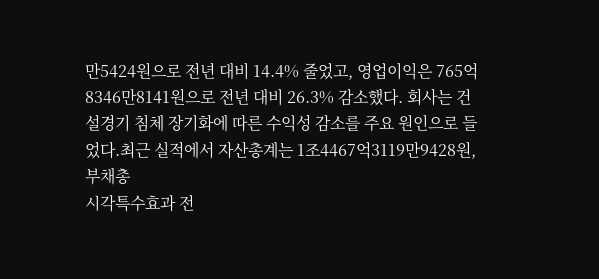만5424원으로 전년 대비 14.4% 줄었고, 영업이익은 765억8346만8141원으로 전년 대비 26.3% 감소했다. 회사는 건설경기 침체 장기화에 따른 수익성 감소를 주요 원인으로 들었다.최근 실적에서 자산총계는 1조4467억3119만9428원, 부채총
시각특수효과 전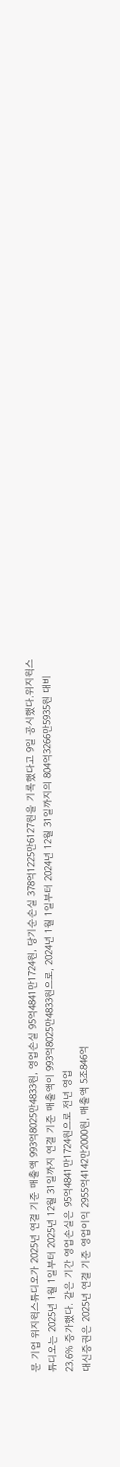문 기업 위지윅스튜디오가 2025년 연결 기준 매출액 993억8025만4833원, 영업손실 95억4841만1724원, 당기순손실 378억1225만6127원을 기록했다고 9일 공시했다.위지윅스튜디오는 2025년 1월 1일부터 2025년 12월 31일까지 연결 기준 매출액이 993억8025만4833원으로, 2024년 1월 1일부터 2024년 12월 31일까지의 804억3266만5935원 대비 23.6% 증가했다. 같은 기간 영업손실은 95억4841만1724원으로 전년 영업
대신증권은 2025년 연결 기준 영업이익 2955억4142만2000원, 매출액 5조846억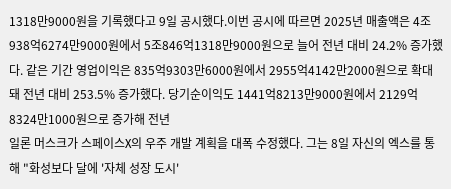1318만9000원을 기록했다고 9일 공시했다.이번 공시에 따르면 2025년 매출액은 4조938억6274만9000원에서 5조846억1318만9000원으로 늘어 전년 대비 24.2% 증가했다. 같은 기간 영업이익은 835억9303만6000원에서 2955억4142만2000원으로 확대돼 전년 대비 253.5% 증가했다. 당기순이익도 1441억8213만9000원에서 2129억8324만1000원으로 증가해 전년
일론 머스크가 스페이스X의 우주 개발 계획을 대폭 수정했다. 그는 8일 자신의 엑스를 통해 "화성보다 달에 '자체 성장 도시'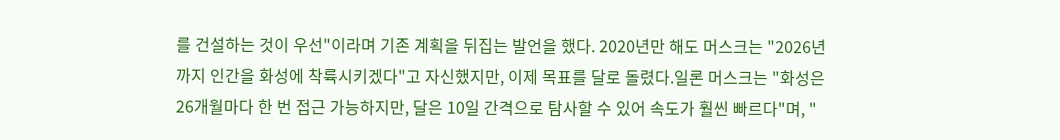를 건설하는 것이 우선"이라며 기존 계획을 뒤집는 발언을 했다. 2020년만 해도 머스크는 "2026년까지 인간을 화성에 착륙시키겠다"고 자신했지만, 이제 목표를 달로 돌렸다.일론 머스크는 "화성은 26개월마다 한 번 접근 가능하지만, 달은 10일 간격으로 탐사할 수 있어 속도가 훨씬 빠르다"며, "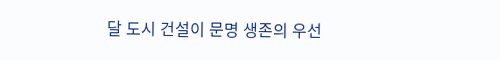달 도시 건설이 문명 생존의 우선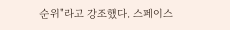순위"라고 강조했다. 스페이스